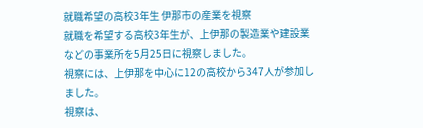就職希望の高校3年生 伊那市の産業を視察
就職を希望する高校3年生が、上伊那の製造業や建設業などの事業所を5月25日に視察しました。
視察には、上伊那を中心に12の高校から347人が参加しました。
視察は、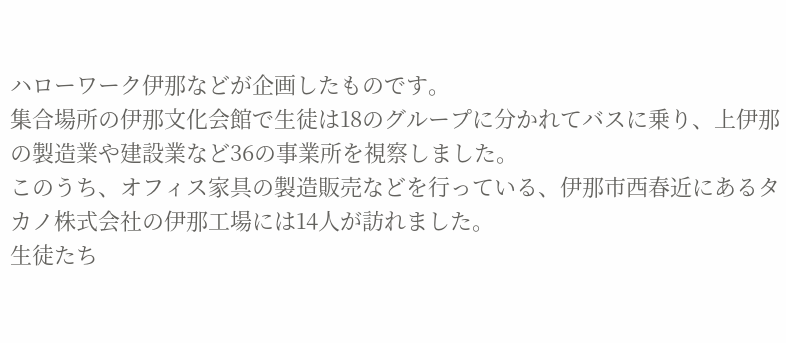ハローワーク伊那などが企画したものです。
集合場所の伊那文化会館で生徒は18のグループに分かれてバスに乗り、上伊那の製造業や建設業など36の事業所を視察しました。
このうち、オフィス家具の製造販売などを行っている、伊那市西春近にあるタカノ株式会社の伊那工場には14人が訪れました。
生徒たち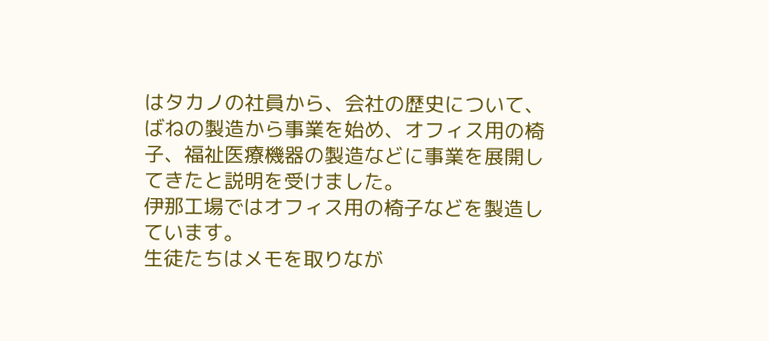はタカノの社員から、会社の歴史について、ばねの製造から事業を始め、オフィス用の椅子、福祉医療機器の製造などに事業を展開してきたと説明を受けました。
伊那工場ではオフィス用の椅子などを製造しています。
生徒たちはメモを取りなが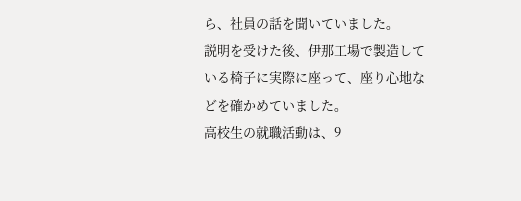ら、社員の話を聞いていました。
説明を受けた後、伊那工場で製造している椅子に実際に座って、座り心地などを確かめていました。
高校生の就職活動は、9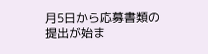月5日から応募書類の提出が始ま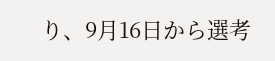り、9月16日から選考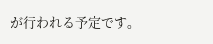が行われる予定です。